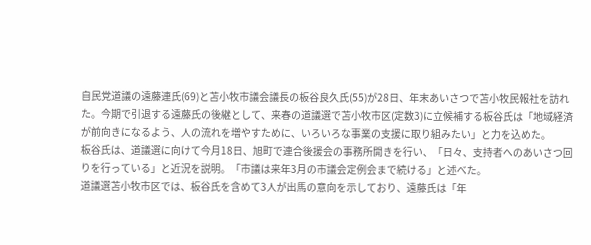自民党道議の遠藤連氏(69)と苫小牧市議会議長の板谷良久氏(55)が28日、年末あいさつで苫小牧民報社を訪れた。今期で引退する遠藤氏の後継として、来春の道議選で苫小牧市区(定数3)に立候補する板谷氏は「地域経済が前向きになるよう、人の流れを増やすために、いろいろな事業の支援に取り組みたい」と力を込めた。
板谷氏は、道議選に向けて今月18日、旭町で連合後援会の事務所開きを行い、「日々、支持者へのあいさつ回りを行っている」と近況を説明。「市議は来年3月の市議会定例会まで続ける」と述べた。
道議選苫小牧市区では、板谷氏を含めて3人が出馬の意向を示しており、遠藤氏は「年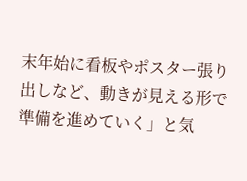末年始に看板やポスター張り出しなど、動きが見える形で準備を進めていく」と気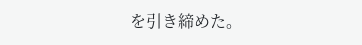を引き締めた。